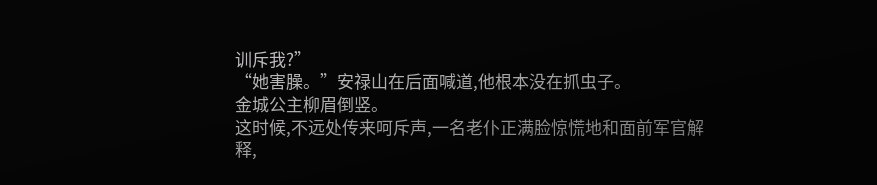训斥我?”
“她害臊。”安禄山在后面喊道,他根本没在抓虫子。
金城公主柳眉倒竖。
这时候,不远处传来呵斥声,一名老仆正满脸惊慌地和面前军官解释,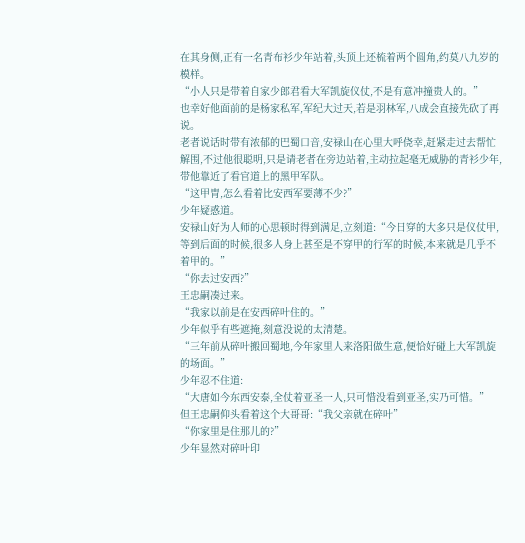在其身侧,正有一名青布衫少年站着,头顶上还梳着两个圆角,约莫八九岁的模样。
“小人只是带着自家少郎君看大军凯旋仪仗,不是有意冲撞贵人的。”
也幸好他面前的是杨家私军,军纪大过天,若是羽林军,八成会直接先砍了再说。
老者说话时带有浓郁的巴蜀口音,安禄山在心里大呼侥幸,赶紧走过去帮忙解围,不过他很聪明,只是请老者在旁边站着,主动拉起毫无威胁的青衫少年,带他靠近了看官道上的黑甲军队。
“这甲胄,怎么看着比安西军要薄不少?”
少年疑惑道。
安禄山好为人师的心思顿时得到满足,立刻道:“今日穿的大多只是仪仗甲,等到后面的时候,很多人身上甚至是不穿甲的行军的时候,本来就是几乎不着甲的。”
“你去过安西?”
王忠嗣凑过来。
“我家以前是在安西碎叶住的。”
少年似乎有些遮掩,刻意没说的太清楚。
“三年前从碎叶搬回蜀地,今年家里人来洛阳做生意,便恰好碰上大军凯旋的场面。”
少年忍不住道:
“大唐如今东西安泰,全仗着亚圣一人,只可惜没看到亚圣,实乃可惜。”
但王忠嗣仰头看着这个大哥哥:“我父亲就在碎叶”
“你家里是住那儿的?”
少年显然对碎叶印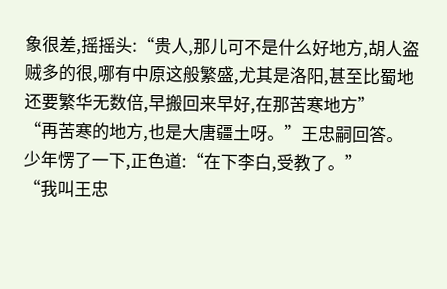象很差,摇摇头:“贵人,那儿可不是什么好地方,胡人盗贼多的很,哪有中原这般繁盛,尤其是洛阳,甚至比蜀地还要繁华无数倍,早搬回来早好,在那苦寒地方”
“再苦寒的地方,也是大唐疆土呀。”王忠嗣回答。
少年愣了一下,正色道:“在下李白,受教了。”
“我叫王忠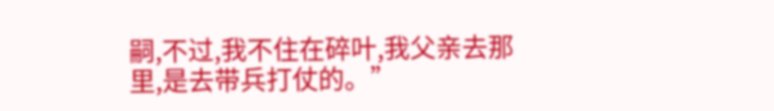嗣,不过,我不住在碎叶,我父亲去那里,是去带兵打仗的。”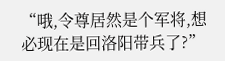“哦,令尊居然是个军将,想必现在是回洛阳带兵了?”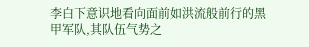李白下意识地看向面前如洪流般前行的黑甲军队,其队伍气势之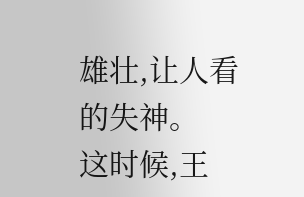雄壮,让人看的失神。
这时候,王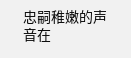忠嗣稚嫩的声音在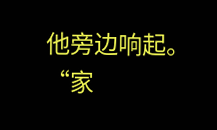他旁边响起。
“家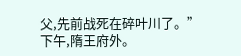父,先前战死在碎叶川了。”
下午,隋王府外。